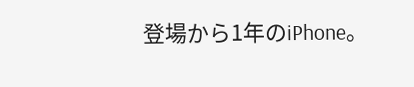登場から1年のiPhone。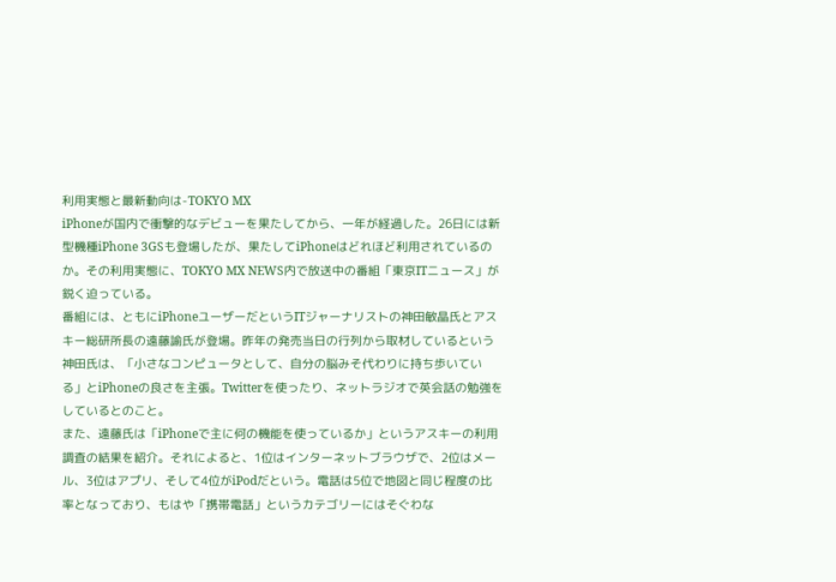利用実態と最新動向は-TOKYO MX
iPhoneが国内で衝撃的なデビューを果たしてから、一年が経過した。26日には新型機種iPhone 3GSも登場したが、果たしてiPhoneはどれほど利用されているのか。その利用実態に、TOKYO MX NEWS内で放送中の番組「東京ITニュース」が鋭く迫っている。
番組には、ともにiPhoneユーザーだというITジャーナリストの神田敏晶氏とアスキー総研所長の遠藤諭氏が登場。昨年の発売当日の行列から取材しているという神田氏は、「小さなコンピュータとして、自分の脳みそ代わりに持ち歩いている」とiPhoneの良さを主張。Twitterを使ったり、ネットラジオで英会話の勉強をしているとのこと。
また、遠藤氏は「iPhoneで主に何の機能を使っているか」というアスキーの利用調査の結果を紹介。それによると、1位はインターネットブラウザで、2位はメール、3位はアプリ、そして4位がiPodだという。電話は5位で地図と同じ程度の比率となっており、もはや「携帯電話」というカテゴリーにはそぐわな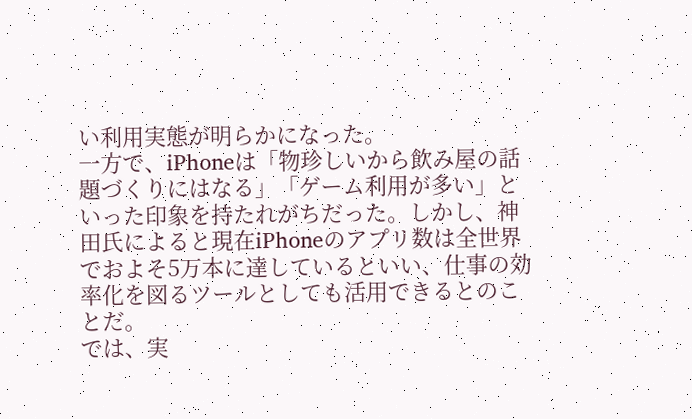い利用実態が明らかになった。
一方で、iPhoneは「物珍しいから飲み屋の話題づくりにはなる」「ゲーム利用が多い」といった印象を持たれがちだった。しかし、神田氏によると現在iPhoneのアプリ数は全世界でおよそ5万本に達しているといい、仕事の効率化を図るツールとしても活用できるとのことだ。
では、実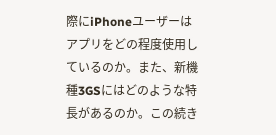際にiPhoneユーザーはアプリをどの程度使用しているのか。また、新機種3GSにはどのような特長があるのか。この続き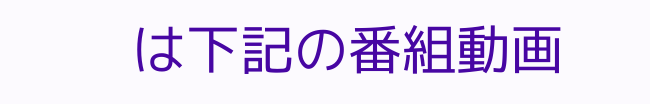は下記の番組動画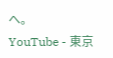へ。
YouTube - 東京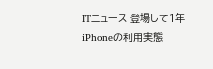ITニュース 登場して1年 iPhoneの利用実態